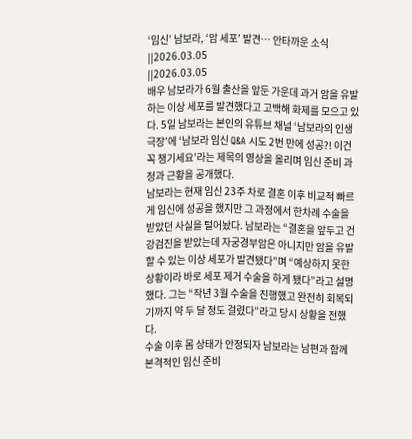‘임신’ 남보라, ‘암 세포’ 발견… 안타까운 소식
||2026.03.05
||2026.03.05
배우 남보라가 6월 출산을 앞둔 가운데 과거 암을 유발 하는 이상 세포를 발견했다고 고백해 화제를 모으고 있다. 5일 남보라는 본인의 유튜브 채널 ‘남보라의 인생극장’에 ‘남보라 임신 Q&A 시도 2번 만에 성공?! 이건 꼭 챙기세요’라는 제목의 영상을 올리며 임신 준비 과정과 근황을 공개했다.
남보라는 현재 임신 23주 차로 결혼 이후 비교적 빠르게 임신에 성공을 했지만 그 과정에서 한차례 수술을 받았던 사실을 털어놨다. 남보라는 “결혼을 앞두고 건강검진을 받았는데 자궁경부암은 아니지만 암을 유발할 수 있는 이상 세포가 발견됐다”며 “예상하지 못한 상황이라 바로 세포 제거 수술을 하게 됐다”라고 설명했다. 그는 “작년 3월 수술을 진행했고 완전히 회복되기까지 약 두 달 정도 걸렸다”라고 당시 상황을 전했다.
수술 이후 몸 상태가 안정되자 남보라는 남편과 함께 본격적인 임신 준비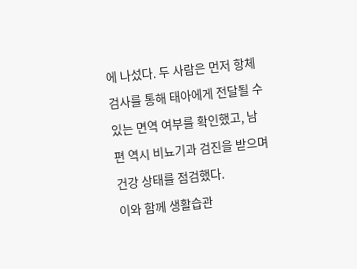에 나섰다. 두 사람은 먼저 항체 검사를 통해 태아에게 전달될 수 있는 면역 여부를 확인했고, 남편 역시 비뇨기과 검진을 받으며 건강 상태를 점검했다.
이와 함께 생활습관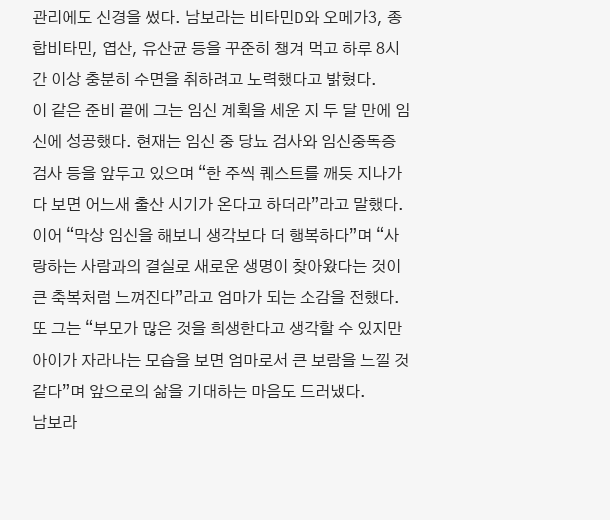관리에도 신경을 썼다. 남보라는 비타민D와 오메가3, 종합비타민, 엽산, 유산균 등을 꾸준히 챙겨 먹고 하루 8시간 이상 충분히 수면을 취하려고 노력했다고 밝혔다.
이 같은 준비 끝에 그는 임신 계획을 세운 지 두 달 만에 임신에 성공했다. 현재는 임신 중 당뇨 검사와 임신중독증 검사 등을 앞두고 있으며 “한 주씩 퀘스트를 깨듯 지나가다 보면 어느새 출산 시기가 온다고 하더라”라고 말했다.
이어 “막상 임신을 해보니 생각보다 더 행복하다”며 “사랑하는 사람과의 결실로 새로운 생명이 찾아왔다는 것이 큰 축복처럼 느껴진다”라고 엄마가 되는 소감을 전했다.또 그는 “부모가 많은 것을 희생한다고 생각할 수 있지만 아이가 자라나는 모습을 보면 엄마로서 큰 보람을 느낄 것 같다”며 앞으로의 삶을 기대하는 마음도 드러냈다.
남보라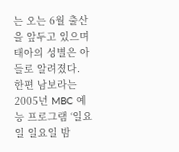는 오는 6월 출산을 앞두고 있으며 태아의 성별은 아들로 알려졌다.
한편 남보라는 2005년 MBC 예능 프로그램 ‘일요일 일요일 밤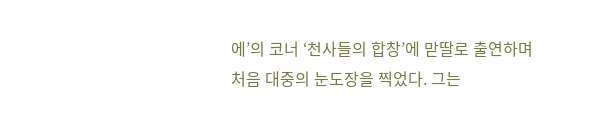에’의 코너 ‘천사들의 합창’에 맏딸로 출연하며 처음 대중의 눈도장을 찍었다. 그는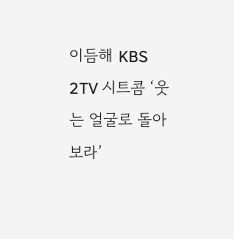이듬해 KBS 2TV 시트콤 ‘웃는 얼굴로 돌아보라’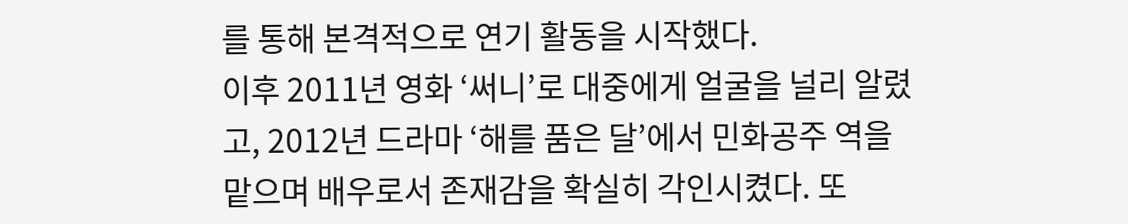를 통해 본격적으로 연기 활동을 시작했다.
이후 2011년 영화 ‘써니’로 대중에게 얼굴을 널리 알렸고, 2012년 드라마 ‘해를 품은 달’에서 민화공주 역을 맡으며 배우로서 존재감을 확실히 각인시켰다. 또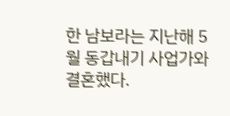한 남보라는 지난해 5월 동갑내기 사업가와 결혼했다.